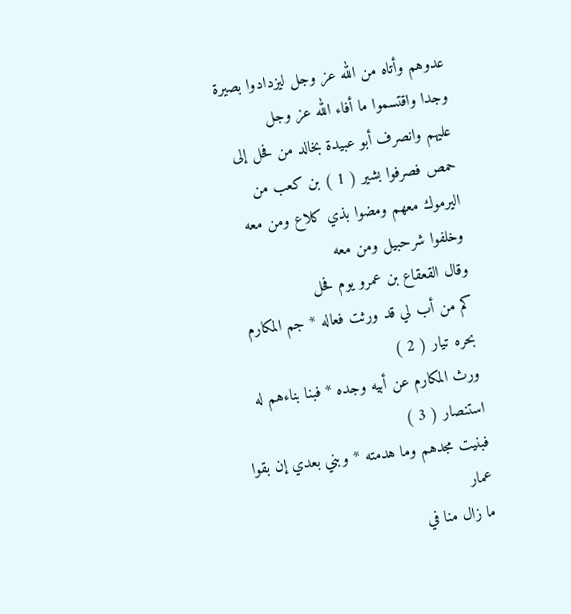عدوهم وأتاه من الله عز وجل ليزدادوا بصيرة وجدا واقتسموا ما أفاء الله عز وجل
عليهم وانصرف أبو عبيدة بخالد من فحل إلى حمص فصرفوا بشير ( 1 ) بن كعب من
اليرموك معهم ومضوا بذي كلاع ومن معه وخلفوا شرحبيل ومن معه
وقال القعقاع بن عمرو يوم فحل
كم من أب لي قد ورثت فعاله * جم المكارم بحره تيار ( 2 )
ورث المكارم عن أبيه وجده * فبنا بناءهم له استنصار ( 3 )
فبنيت مجدهم وما هدمته * وبني بعدي إن بقوا عمار
ما زال منا في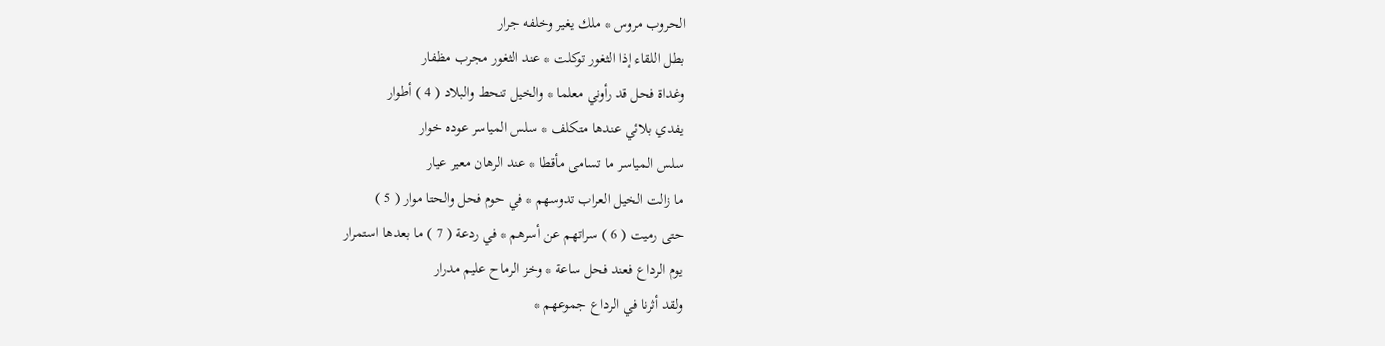الحروب مروس * ملك يغير وخلفه جرار
بطل اللقاء إذا الثغور توكلت * عند الثغور مجرب مظفار
وغداة فحل قد رأوني معلما * والخيل تنحط والبلاد ( 4 ) أطوار
يفدي بلائي عندها متكلف * سلس المياسر عوده خوار
سلس المياسر ما تسامى مأقطا * عند الرهان معير عيار
ما زالت الخيل العراب تدوسهم * في حوم فحل والحتا موار ( 5 )
حتى رميت ( 6 ) سراتهم عن أسرهم * في ردعة ( 7 ) ما بعدها استمرار
يوم الرداع فعند فحل ساعة * وخز الرماح عليم مدرار
ولقد أثرنا في الرداع جموعهم *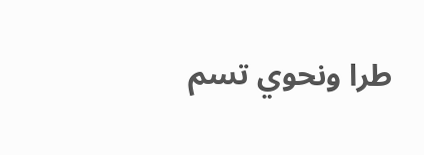طرا ونحوي تسم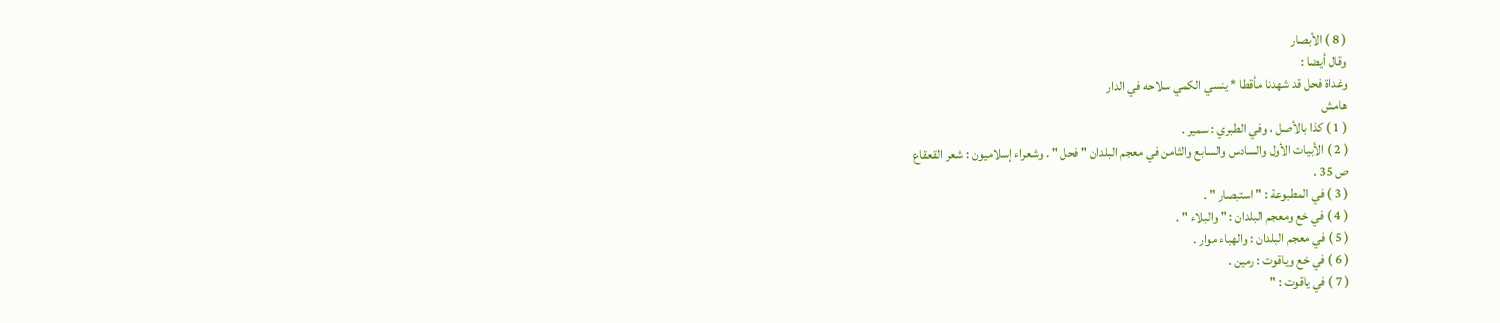( 8 ) الأبصار
وقال أيضا :
وغداة فحل قد شهدنا مأقطا * ينسي الكمي سلاحه في الدار
هامش
( 1 ) كذا بالأصل ، وفي الطبري : سمير .
( 2 ) الأبيات الأول والسادس والسابع والثامن في معجم البلدان " فحل " . وشعراء إسلاميون : شعر القعقاع
ص 35 .
( 3 ) في المطبوعة : " استبصار " .
( 4 ) في خع ومعجم البلدان : " والبلاء " .
( 5 ) في معجم البلدان : والهباء موار .
( 6 ) في خع وياقوت : رمين .
( 7 ) في ياقوت : "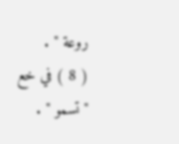روعة " .
( 8 ) في خع " تسمو " .